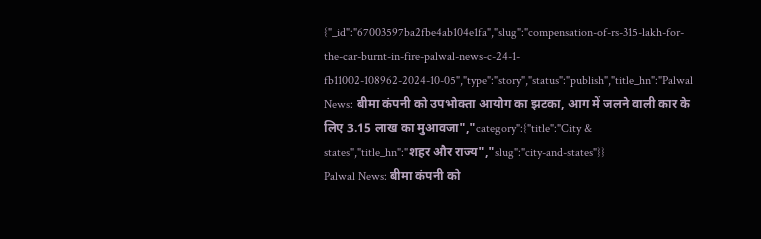{"_id":"67003597ba2fbe4ab104e1fa","slug":"compensation-of-rs-315-lakh-for-the-car-burnt-in-fire-palwal-news-c-24-1-fb11002-108962-2024-10-05","type":"story","status":"publish","title_hn":"Palwal News: बीमा कंपनी को उपभोक्ता आयोग का झटका, आग में जलने वाली कार के लिए 3.15 लाख का मुआवजा","category":{"title":"City & states","title_hn":"शहर और राज्य","slug":"city-and-states"}}
Palwal News: बीमा कंपनी को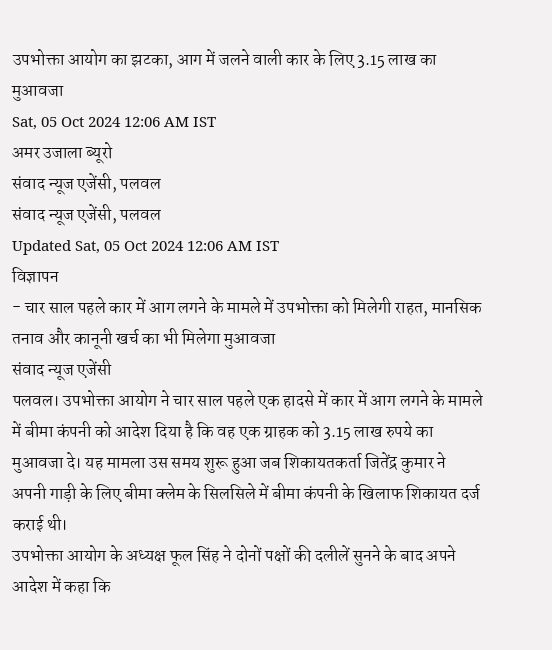उपभोक्ता आयोग का झटका, आग में जलने वाली कार के लिए 3.15 लाख का मुआवजा
Sat, 05 Oct 2024 12:06 AM IST
अमर उजाला ब्यूरो
संवाद न्यूज एजेंसी, पलवल
संवाद न्यूज एजेंसी, पलवल
Updated Sat, 05 Oct 2024 12:06 AM IST
विज्ञापन
- चार साल पहले कार में आग लगने के मामले में उपभोक्ता को मिलेगी राहत, मानसिक तनाव और कानूनी खर्च का भी मिलेगा मुआवजा
संवाद न्यूज एजेंसी
पलवल। उपभोक्ता आयोग ने चार साल पहले एक हादसे में कार में आग लगने के मामले में बीमा कंपनी को आदेश दिया है कि वह एक ग्राहक को 3.15 लाख रुपये का मुआवजा दे। यह मामला उस समय शुरू हुआ जब शिकायतकर्ता जितेंद्र कुमार ने अपनी गाड़ी के लिए बीमा क्लेम के सिलसिले में बीमा कंपनी के खिलाफ शिकायत दर्ज कराई थी।
उपभोक्ता आयोग के अध्यक्ष फूल सिंह ने दोनों पक्षों की दलीलें सुनने के बाद अपने आदेश में कहा कि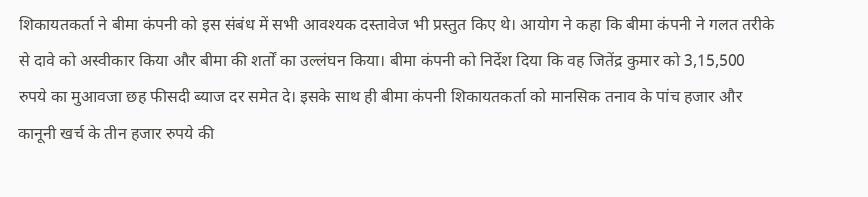शिकायतकर्ता ने बीमा कंपनी को इस संबंध में सभी आवश्यक दस्तावेज भी प्रस्तुत किए थे। आयोग ने कहा कि बीमा कंपनी ने गलत तरीके से दावे को अस्वीकार किया और बीमा की शर्तों का उल्लंघन किया। बीमा कंपनी को निर्देश दिया कि वह जितेंद्र कुमार को 3,15,500 रुपये का मुआवजा छह फीसदी ब्याज दर समेत दे। इसके साथ ही बीमा कंपनी शिकायतकर्ता को मानसिक तनाव के पांच हजार और कानूनी खर्च के तीन हजार रुपये की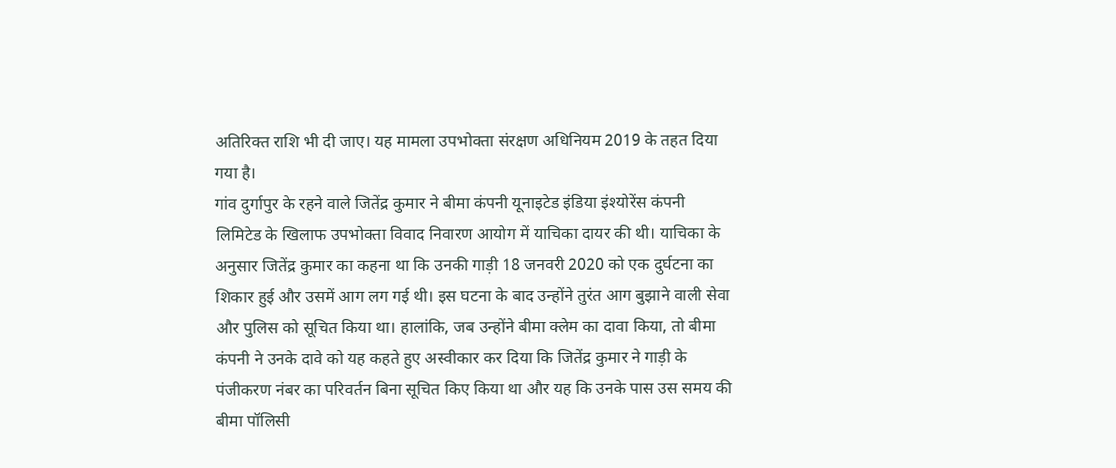अतिरिक्त राशि भी दी जाए। यह मामला उपभोक्ता संरक्षण अधिनियम 2019 के तहत दिया गया है।
गांव दुर्गापुर के रहने वाले जितेंद्र कुमार ने बीमा कंपनी यूनाइटेड इंडिया इंश्योरेंस कंपनी लिमिटेड के खिलाफ उपभोक्ता विवाद निवारण आयोग में याचिका दायर की थी। याचिका के अनुसार जितेंद्र कुमार का कहना था कि उनकी गाड़ी 18 जनवरी 2020 को एक दुर्घटना का शिकार हुई और उसमें आग लग गई थी। इस घटना के बाद उन्होंने तुरंत आग बुझाने वाली सेवा और पुलिस को सूचित किया था। हालांकि, जब उन्होंने बीमा क्लेम का दावा किया, तो बीमा कंपनी ने उनके दावे को यह कहते हुए अस्वीकार कर दिया कि जितेंद्र कुमार ने गाड़ी के पंजीकरण नंबर का परिवर्तन बिना सूचित किए किया था और यह कि उनके पास उस समय की बीमा पॉलिसी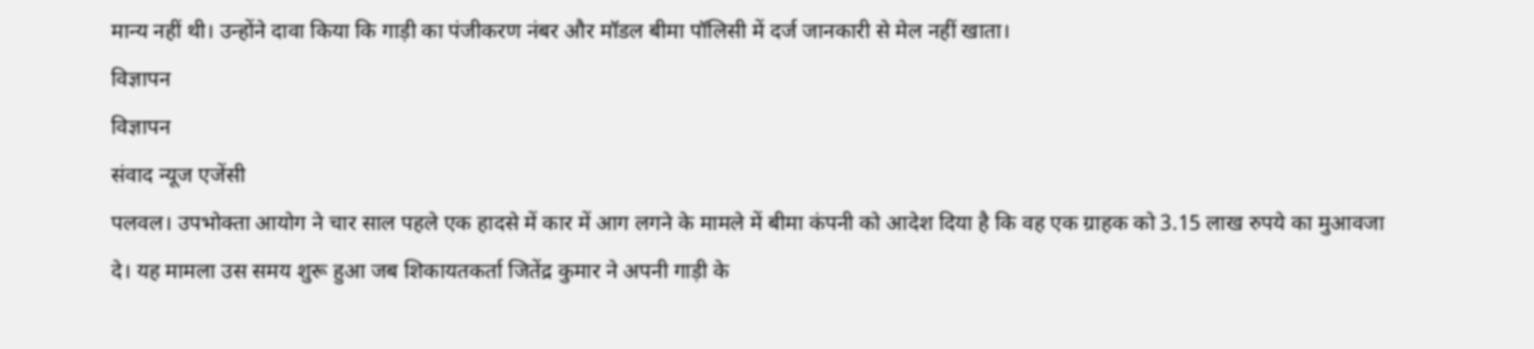मान्य नहीं थी। उन्होंने दावा किया कि गाड़ी का पंजीकरण नंबर और मॉडल बीमा पॉलिसी में दर्ज जानकारी से मेल नहीं खाता।
विज्ञापन
विज्ञापन
संवाद न्यूज एजेंसी
पलवल। उपभोक्ता आयोग ने चार साल पहले एक हादसे में कार में आग लगने के मामले में बीमा कंपनी को आदेश दिया है कि वह एक ग्राहक को 3.15 लाख रुपये का मुआवजा दे। यह मामला उस समय शुरू हुआ जब शिकायतकर्ता जितेंद्र कुमार ने अपनी गाड़ी के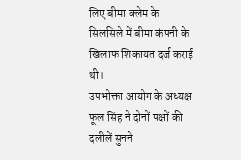लिए बीमा क्लेम के सिलसिले में बीमा कंपनी के खिलाफ शिकायत दर्ज कराई थी।
उपभोक्ता आयोग के अध्यक्ष फूल सिंह ने दोनों पक्षों की दलीलें सुनने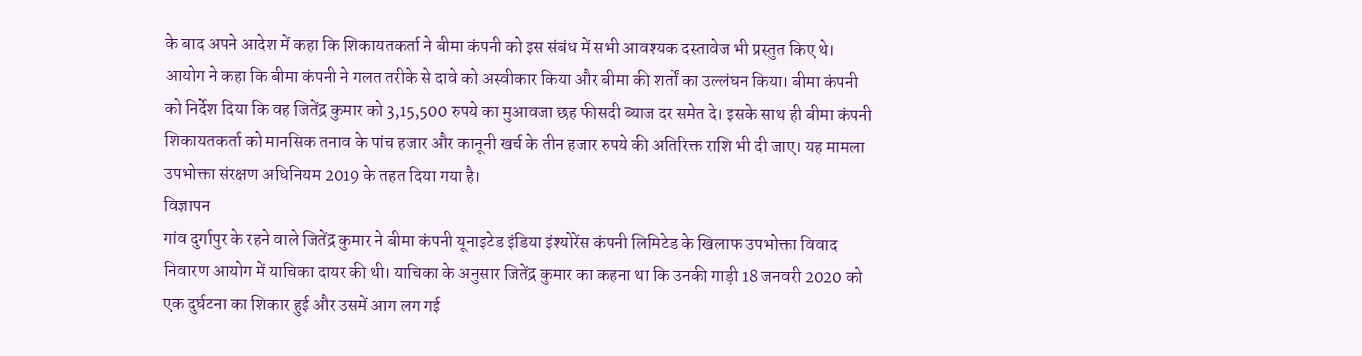के बाद अपने आदेश में कहा कि शिकायतकर्ता ने बीमा कंपनी को इस संबंध में सभी आवश्यक दस्तावेज भी प्रस्तुत किए थे। आयोग ने कहा कि बीमा कंपनी ने गलत तरीके से दावे को अस्वीकार किया और बीमा की शर्तों का उल्लंघन किया। बीमा कंपनी को निर्देश दिया कि वह जितेंद्र कुमार को 3,15,500 रुपये का मुआवजा छह फीसदी ब्याज दर समेत दे। इसके साथ ही बीमा कंपनी शिकायतकर्ता को मानसिक तनाव के पांच हजार और कानूनी खर्च के तीन हजार रुपये की अतिरिक्त राशि भी दी जाए। यह मामला उपभोक्ता संरक्षण अधिनियम 2019 के तहत दिया गया है।
विज्ञापन
गांव दुर्गापुर के रहने वाले जितेंद्र कुमार ने बीमा कंपनी यूनाइटेड इंडिया इंश्योरेंस कंपनी लिमिटेड के खिलाफ उपभोक्ता विवाद निवारण आयोग में याचिका दायर की थी। याचिका के अनुसार जितेंद्र कुमार का कहना था कि उनकी गाड़ी 18 जनवरी 2020 को एक दुर्घटना का शिकार हुई और उसमें आग लग गई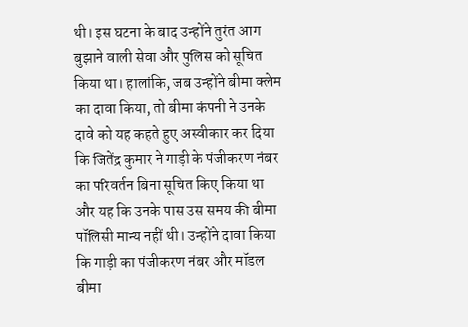थी। इस घटना के बाद उन्होंने तुरंत आग बुझाने वाली सेवा और पुलिस को सूचित किया था। हालांकि, जब उन्होंने बीमा क्लेम का दावा किया, तो बीमा कंपनी ने उनके दावे को यह कहते हुए अस्वीकार कर दिया कि जितेंद्र कुमार ने गाड़ी के पंजीकरण नंबर का परिवर्तन बिना सूचित किए किया था और यह कि उनके पास उस समय की बीमा पॉलिसी मान्य नहीं थी। उन्होंने दावा किया कि गाड़ी का पंजीकरण नंबर और मॉडल बीमा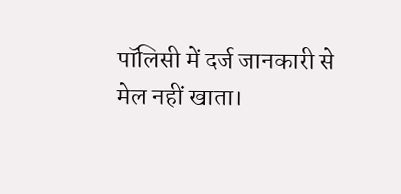पॉलिसी में दर्ज जानकारी से मेल नहीं खाता।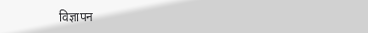विज्ञापन